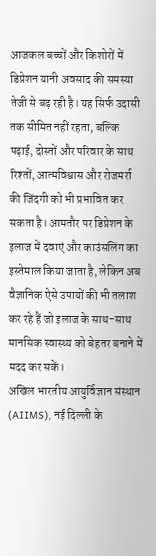आजकल बच्चों और किशोरों में डिप्रेशन यानी अवसाद की समस्या तेजी से बढ़ रही है। यह सिर्फ उदासी तक सीमित नहीं रहता, बल्कि पढ़ाई, दोस्तों और परिवार के साथ रिश्तों, आत्मविश्वास और रोजमर्रा की जिंदगी को भी प्रभावित कर सकता है। आमतौर पर डिप्रेशन के इलाज में दवाएं और काउंसलिंग का इस्तेमाल किया जाता है, लेकिन अब वैज्ञानिक ऐसे उपायों की भी तलाश कर रहे हैं जो इलाज के साथ-साथ मानसिक स्वास्थ्य को बेहतर बनाने में मदद कर सकें।
अखिल भारतीय आयुर्विज्ञान संस्थान (AIIMS), नई दिल्ली के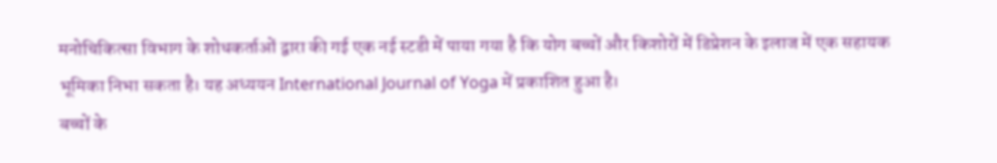मनोचिकित्सा विभाग के शोधकर्ताओं द्वारा की गई एक नई स्टडी में पाया गया है कि योग बच्चों और किशोरों में डिप्रेशन के इलाज में एक सहायक भूमिका निभा सकता है। यह अध्ययन International Journal of Yoga में प्रकाशित हुआ है।
बच्चों के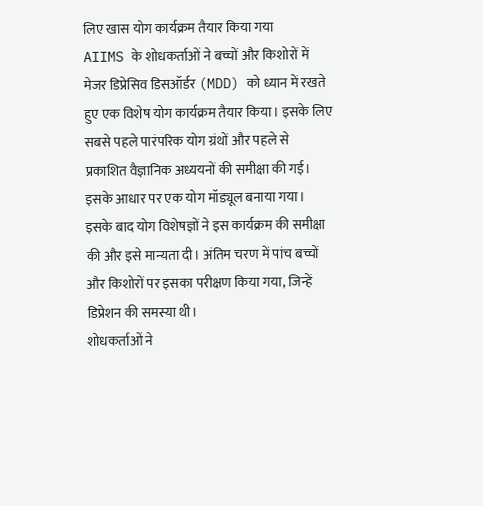लिए खास योग कार्यक्रम तैयार किया गया
AIIMS के शोधकर्ताओं ने बच्चों और किशोरों में मेजर डिप्रेसिव डिसऑर्डर (MDD) को ध्यान में रखते हुए एक विशेष योग कार्यक्रम तैयार किया। इसके लिए सबसे पहले पारंपरिक योग ग्रंथों और पहले से प्रकाशित वैज्ञानिक अध्ययनों की समीक्षा की गई। इसके आधार पर एक योग मॉड्यूल बनाया गया।
इसके बाद योग विशेषज्ञों ने इस कार्यक्रम की समीक्षा की और इसे मान्यता दी। अंतिम चरण में पांच बच्चों और किशोरों पर इसका परीक्षण किया गया, जिन्हें डिप्रेशन की समस्या थी।
शोधकर्ताओं ने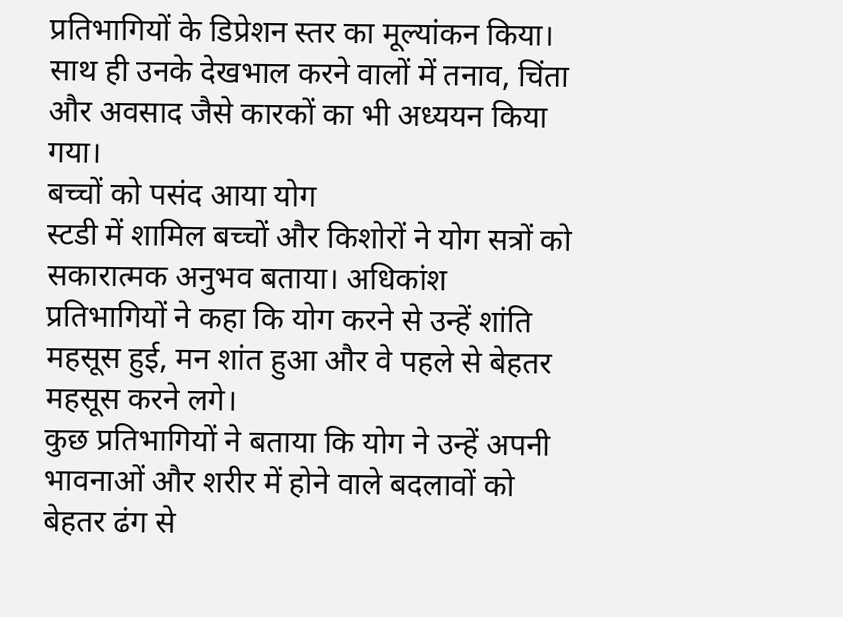प्रतिभागियों के डिप्रेशन स्तर का मूल्यांकन किया। साथ ही उनके देखभाल करने वालों में तनाव, चिंता और अवसाद जैसे कारकों का भी अध्ययन किया गया।
बच्चों को पसंद आया योग
स्टडी में शामिल बच्चों और किशोरों ने योग सत्रों को सकारात्मक अनुभव बताया। अधिकांश प्रतिभागियों ने कहा कि योग करने से उन्हें शांति महसूस हुई, मन शांत हुआ और वे पहले से बेहतर महसूस करने लगे।
कुछ प्रतिभागियों ने बताया कि योग ने उन्हें अपनी भावनाओं और शरीर में होने वाले बदलावों को बेहतर ढंग से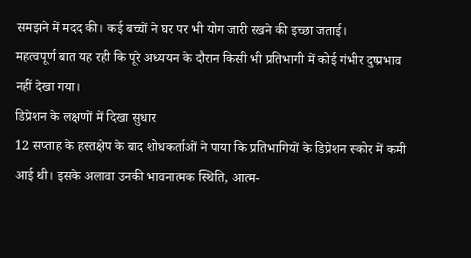समझने में मदद की। कई बच्चों ने घर पर भी योग जारी रखने की इच्छा जताई।
महत्वपूर्ण बात यह रही कि पूरे अध्ययन के दौरान किसी भी प्रतिभागी में कोई गंभीर दुष्प्रभाव नहीं देखा गया।
डिप्रेशन के लक्षणों में दिखा सुधार
12 सप्ताह के हस्तक्षेप के बाद शोधकर्ताओं ने पाया कि प्रतिभागियों के डिप्रेशन स्कोर में कमी आई थी। इसके अलावा उनकी भावनात्मक स्थिति, आत्म-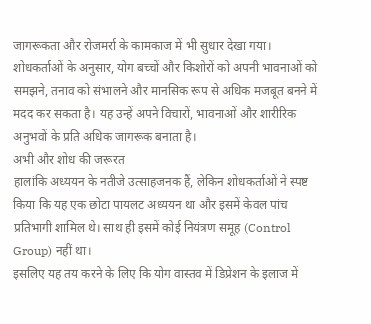जागरूकता और रोजमर्रा के कामकाज में भी सुधार देखा गया।
शोधकर्ताओं के अनुसार, योग बच्चों और किशोरों को अपनी भावनाओं को समझने, तनाव को संभालने और मानसिक रूप से अधिक मजबूत बनने में मदद कर सकता है। यह उन्हें अपने विचारों, भावनाओं और शारीरिक अनुभवों के प्रति अधिक जागरूक बनाता है।
अभी और शोध की जरूरत
हालांकि अध्ययन के नतीजे उत्साहजनक हैं, लेकिन शोधकर्ताओं ने स्पष्ट किया कि यह एक छोटा पायलट अध्ययन था और इसमें केवल पांच प्रतिभागी शामिल थे। साथ ही इसमें कोई नियंत्रण समूह (Control Group) नहीं था।
इसलिए यह तय करने के लिए कि योग वास्तव में डिप्रेशन के इलाज में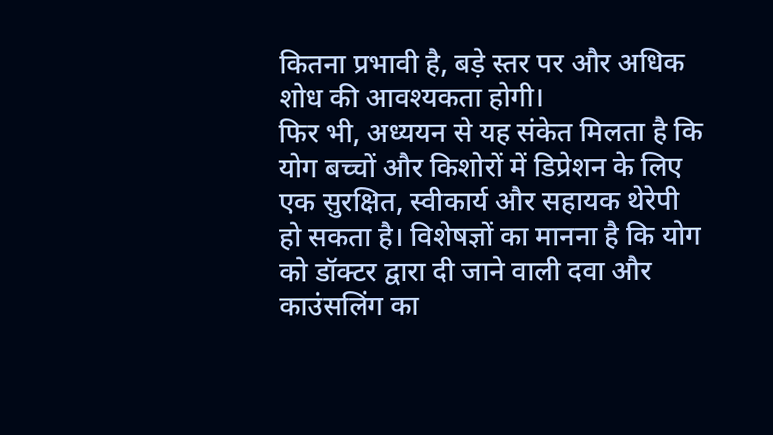कितना प्रभावी है, बड़े स्तर पर और अधिक शोध की आवश्यकता होगी।
फिर भी, अध्ययन से यह संकेत मिलता है कि योग बच्चों और किशोरों में डिप्रेशन के लिए एक सुरक्षित, स्वीकार्य और सहायक थेरेपी हो सकता है। विशेषज्ञों का मानना है कि योग को डॉक्टर द्वारा दी जाने वाली दवा और काउंसलिंग का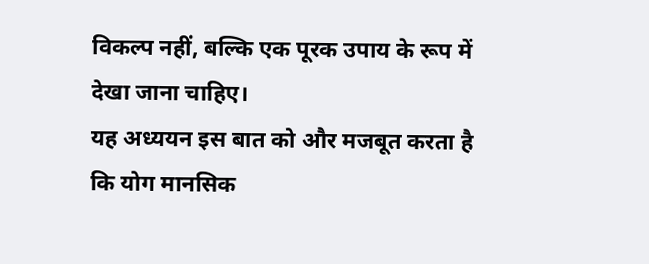विकल्प नहीं, बल्कि एक पूरक उपाय के रूप में देखा जाना चाहिए।
यह अध्ययन इस बात को और मजबूत करता है कि योग मानसिक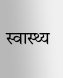स्वास्थ्य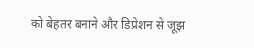को बेहतर बनाने और डिप्रेशन से जूझ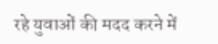रहे युवाओं की मदद करने में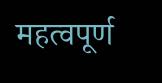महत्वपूर्ण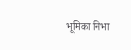भूमिका निभा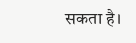सकता है।